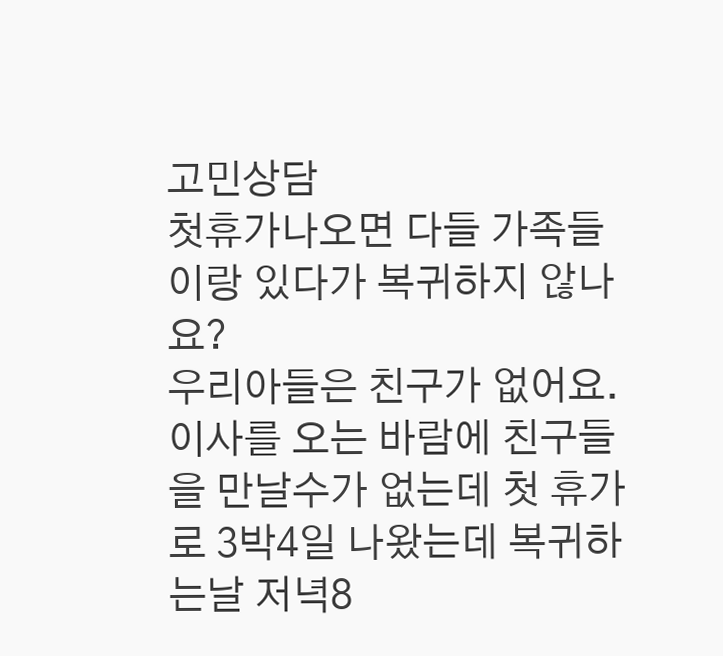고민상담
첫휴가나오면 다들 가족들이랑 있다가 복귀하지 않나요?
우리아들은 친구가 없어요. 이사를 오는 바람에 친구들을 만날수가 없는데 첫 휴가로 3박4일 나왔는데 복귀하는날 저녁8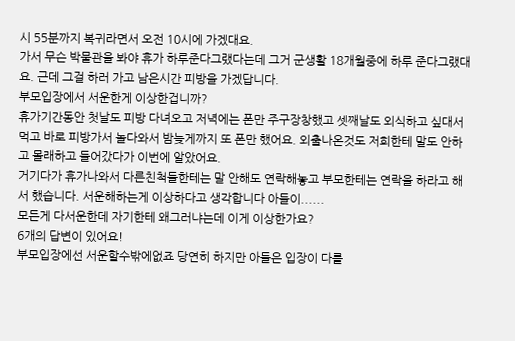시 55분까지 복귀라면서 오전 10시에 가겠대요.
가서 무슨 박물관을 봐야 휴가 하루준다그랬다는데 그거 군생활 18개월중에 하루 준다그랬대요. 근데 그걸 하러 가고 남은시간 피방을 가겠답니다.
부모입장에서 서운한게 이상한겁니까?
휴가기간동안 첫날도 피방 다녀오고 저녁에는 폰만 주구장창했고 셋째날도 외식하고 싶대서 먹고 바로 피방가서 놀다와서 밤늦게까지 또 폰만 했어요. 외출나온것도 저희한테 말도 안하고 몰래하고 들어갔다가 이번에 알았어요.
거기다가 휴가나와서 다른친척들한테는 말 안해도 연락해놓고 부모한테는 연락을 하라고 해서 했습니다. 서운해하는게 이상하다고 생각합니다 아들이......
모든게 다서운한데 자기한테 왜그러냐는데 이게 이상한가요?
6개의 답변이 있어요!
부모입장에선 서운할수밖에없죠 당연히 하지만 아들은 입장이 다를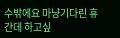수밖에요 마냥기다린 휴간데 하고싶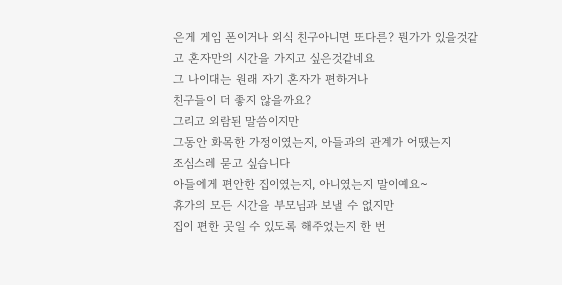은게 게임 폰이거나 외식 친구아니면 또다른? 뭔가가 있을것같고 혼자만의 시간을 가지고 싶은것같네요
그 나이대는 원래 자기 혼자가 편하거나
친구들이 더 좋지 않을까요?
그리고 외람된 말씀이지만
그동안 화목한 가정이였는지, 아들과의 관계가 어땠는지
조심스레 묻고 싶습니다
아들에게 편안한 집이였는지, 아니였는지 말이예요~
휴가의 모든 시간을 부모님과 보낼 수 없지만
집이 편한 곳일 수 있도록 해주었는지 한 번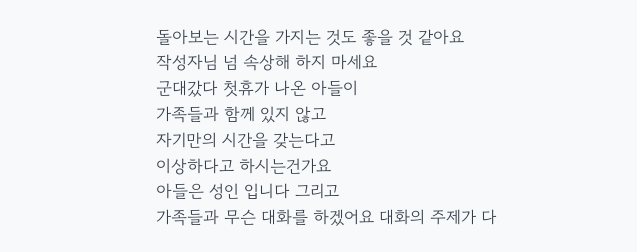돌아보는 시간을 가지는 것도 좋을 것 같아요
작성자님 넘 속상해 하지 마세요
군대갔다 첫휴가 나온 아들이
가족들과 함께 있지 않고
자기만의 시간을 갖는다고
이상하다고 하시는건가요
아들은 성인 입니다 그리고
가족들과 무슨 대화를 하겠어요 대화의 주제가 다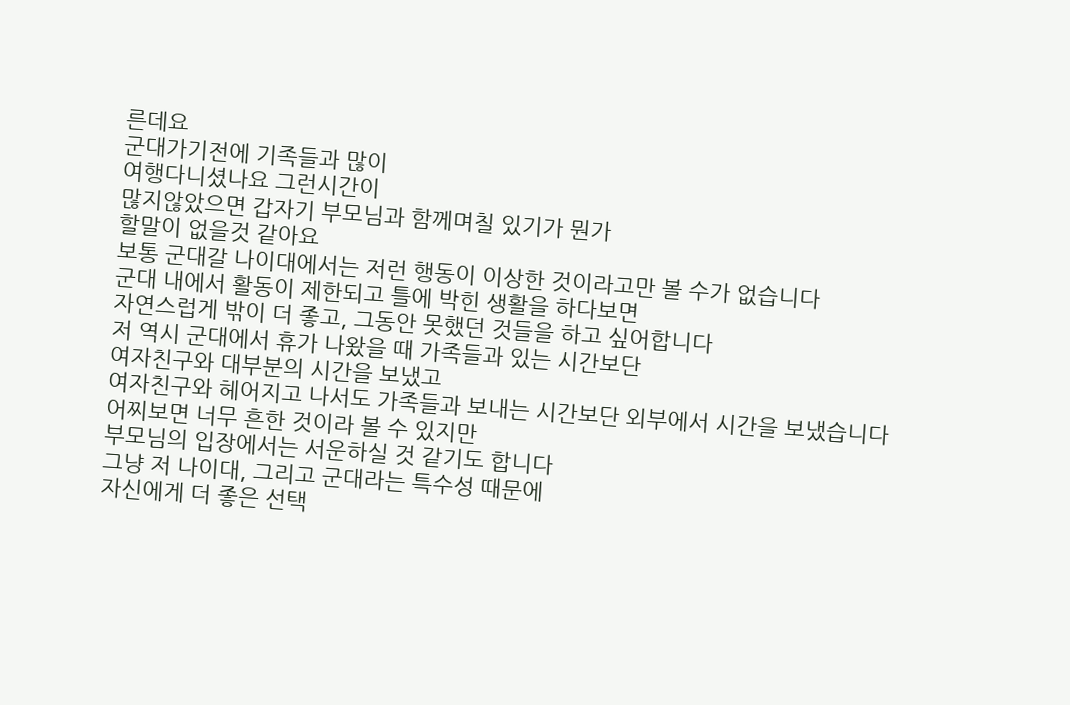른데요
군대가기전에 기족들과 많이
여행다니셨나요 그런시간이
많지않았으면 갑자기 부모님과 함께며칠 있기가 뭔가
할말이 없을것 같아요
보통 군대갈 나이대에서는 저런 행동이 이상한 것이라고만 볼 수가 없습니다
군대 내에서 활동이 제한되고 틀에 박힌 생활을 하다보면
자연스럽게 밖이 더 좋고, 그동안 못했던 것들을 하고 싶어합니다
저 역시 군대에서 휴가 나왔을 때 가족들과 있는 시간보단
여자친구와 대부분의 시간을 보냈고
여자친구와 헤어지고 나서도 가족들과 보내는 시간보단 외부에서 시간을 보냈습니다
어찌보면 너무 흔한 것이라 볼 수 있지만
부모님의 입장에서는 서운하실 것 같기도 합니다
그냥 저 나이대, 그리고 군대라는 특수성 때문에
자신에게 더 좋은 선택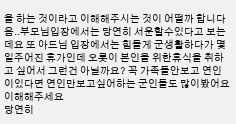을 하는 것이라고 이해해주시는 것이 어떨까 합니다
음..부모님입장에서는 당연히 서운할수있다고 보는데요 또 아드님 입장에서는 힘들게 군생활하다가 몇일주어진 휴가인데 오롯이 본인을 위한휴식을 취하고 싶어서 그런건 아닐까요? 꼭 가족들안보고 연인이있다면 연인만보고싶어하는 군인들도 많이봤어요 이해해주세요
당연히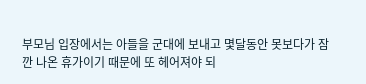부모님 입장에서는 아들을 군대에 보내고 몇달동안 못보다가 잠깐 나온 휴가이기 때문에 또 헤어져야 되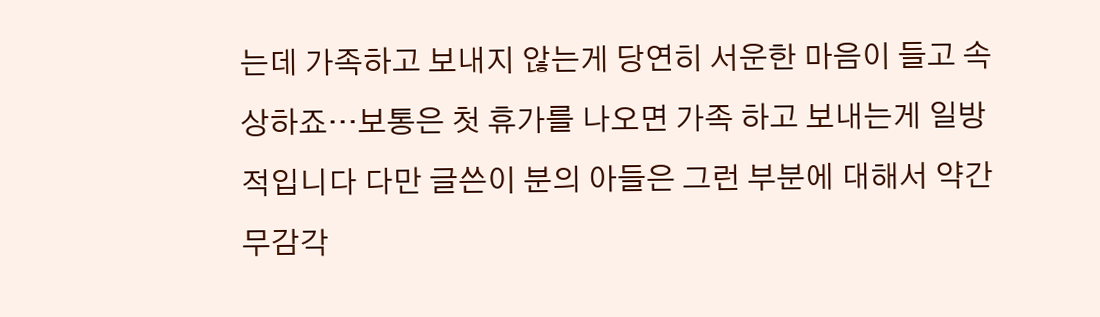는데 가족하고 보내지 않는게 당연히 서운한 마음이 들고 속상하죠…보통은 첫 휴가를 나오면 가족 하고 보내는게 일방적입니다 다만 글쓴이 분의 아들은 그런 부분에 대해서 약간 무감각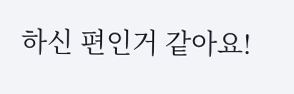하신 편인거 같아요!